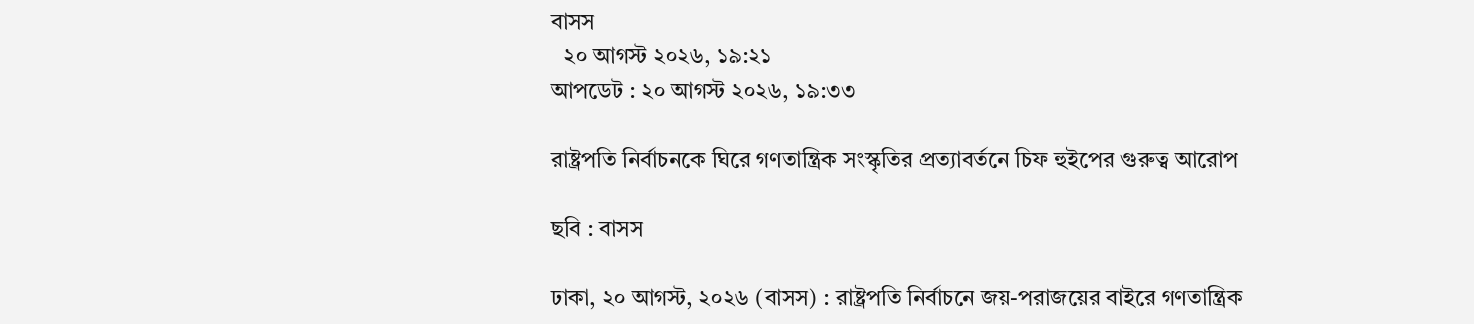বাসস
  ২০ আগস্ট ২০২৬, ১৯:২১
আপডেট : ২০ আগস্ট ২০২৬, ১৯:৩৩

রাষ্ট্রপতি নির্বাচনকে ঘিরে গণতান্ত্রিক সংস্কৃতির প্রত্যাবর্তনে চিফ হুইপের গুরুত্ব আরোপ

ছবি : বাসস

ঢাকা, ২০ আগস্ট, ২০২৬ (বাসস) : রাষ্ট্রপতি নির্বাচনে জয়-পরাজয়ের বাইরে গণতান্ত্রিক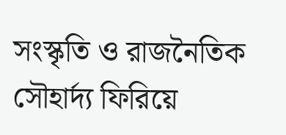সংস্কৃতি ও রাজনৈতিক সৌহার্দ্য ফিরিয়ে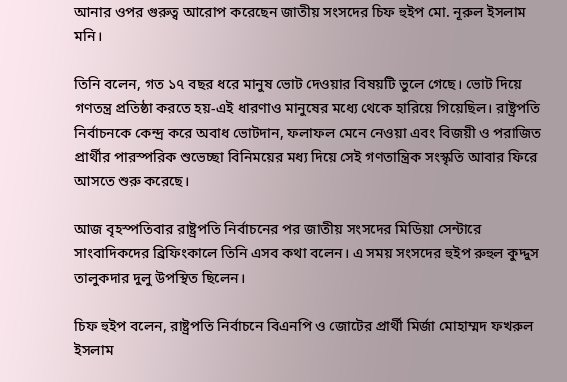আনার ওপর গুরুত্ব আরোপ করেছেন জাতীয় সংসদের চিফ হুইপ মো. নূরুল ইসলাম মনি।

তিনি বলেন, গত ১৭ বছর ধরে মানুষ ভোট দেওয়ার বিষয়টি ভুলে গেছে। ভোট দিয়ে গণতন্ত্র প্রতিষ্ঠা করতে হয়-এই ধারণাও মানুষের মধ্যে থেকে হারিয়ে গিয়েছিল। রাষ্ট্রপতি নির্বাচনকে কেন্দ্র করে অবাধ ভোটদান, ফলাফল মেনে নেওয়া এবং বিজয়ী ও পরাজিত প্রার্থীর পারস্পরিক শুভেচ্ছা বিনিময়ের মধ্য দিয়ে সেই গণতান্ত্রিক সংস্কৃতি আবার ফিরে আসতে শুরু করেছে।

আজ বৃহস্পতিবার রাষ্ট্রপতি নির্বাচনের পর জাতীয় সংসদের মিডিয়া সেন্টারে সাংবাদিকদের ব্রিফিংকালে তিনি এসব কথা বলেন। এ সময় সংসদের হুইপ রুহুল কুদ্দুস তালুকদার দুলু উপস্থিত ছিলেন।

চিফ হুইপ বলেন, রাষ্ট্রপতি নির্বাচনে বিএনপি ও জোটের প্রার্থী মির্জা মোহাম্মদ ফখরুল ইসলাম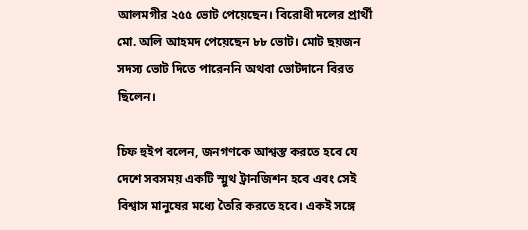আলমগীর ২৫৫ ভোট পেয়েছেন। বিরোধী দলের প্রার্থী মো. অলি আহমদ পেয়েছেন ৮৮ ভোট। মোট ছয়জন সদস্য ভোট দিতে পারেননি অথবা ভোটদানে বিরত ছিলেন।

চিফ হুইপ বলেন, জনগণকে আশ্বস্ত করতে হবে যে দেশে সবসময় একটি স্মুথ ট্রানজিশন হবে এবং সেই বিশ্বাস মানুষের মধ্যে তৈরি করতে হবে। একই সঙ্গে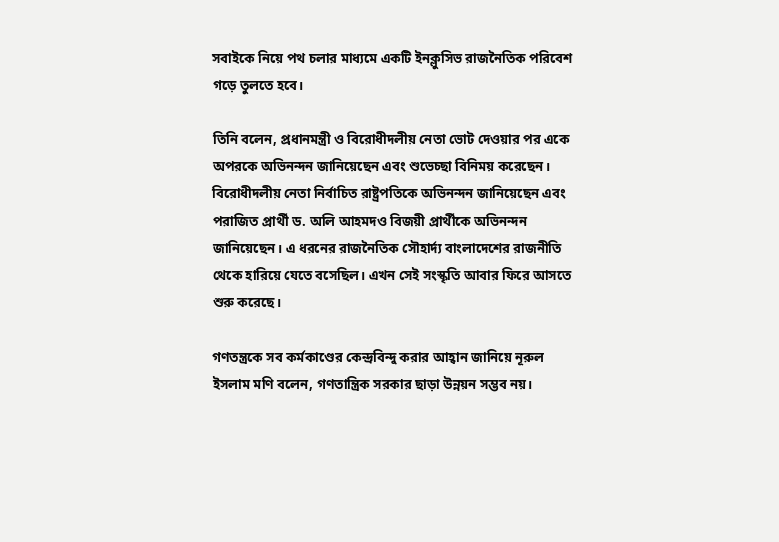সবাইকে নিয়ে পথ চলার মাধ্যমে একটি ইনক্লুসিভ রাজনৈতিক পরিবেশ গড়ে তুলতে হবে।

তিনি বলেন, প্রধানমন্ত্রী ও বিরোধীদলীয় নেতা ভোট দেওয়ার পর একে অপরকে অভিনন্দন জানিয়েছেন এবং শুভেচ্ছা বিনিময় করেছেন। বিরোধীদলীয় নেতা নির্বাচিত রাষ্ট্রপতিকে অভিনন্দন জানিয়েছেন এবং পরাজিত প্রার্থী ড. অলি আহমদও বিজয়ী প্রার্থীকে অভিনন্দন জানিয়েছেন। এ ধরনের রাজনৈতিক সৌহার্দ্য বাংলাদেশের রাজনীতি থেকে হারিয়ে যেতে বসেছিল। এখন সেই সংস্কৃতি আবার ফিরে আসতে শুরু করেছে।

গণতন্ত্রকে সব কর্মকাণ্ডের কেন্দ্রবিন্দু করার আহ্বান জানিয়ে নূরুল ইসলাম মণি বলেন, গণতান্ত্রিক সরকার ছাড়া উন্নয়ন সম্ভব নয়।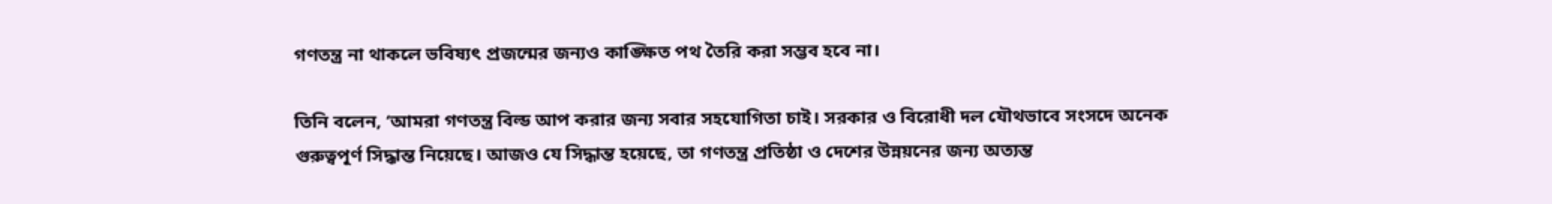গণতন্ত্র না থাকলে ভবিষ্যৎ প্রজন্মের জন্যও কাঙ্ক্ষিত পথ তৈরি করা সম্ভব হবে না।

তিনি বলেন, ‘আমরা গণতন্ত্র বিল্ড আপ করার জন্য সবার সহযোগিতা চাই। সরকার ও বিরোধী দল যৌথভাবে সংসদে অনেক গুরুত্বপূর্ণ সিদ্ধান্ত নিয়েছে। আজও যে সিদ্ধান্ত হয়েছে, তা গণতন্ত্র প্রতিষ্ঠা ও দেশের উন্নয়নের জন্য অত্যন্ত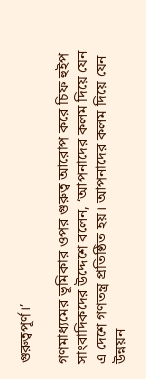গুরুত্বপূর্ণ।’

গণমাধ্যমের ভূমিকার ওপর গুরুত্ব আরোপ করে চিফ হুইপ সাংবাদিকদের উদ্দেশে বলেন, ‘আপনাদের কলম দিয়ে যেন এ দেশে গণতন্ত্র প্রতিষ্ঠিত হয়। আপনাদের কলম দিয়ে যেন উন্নয়ন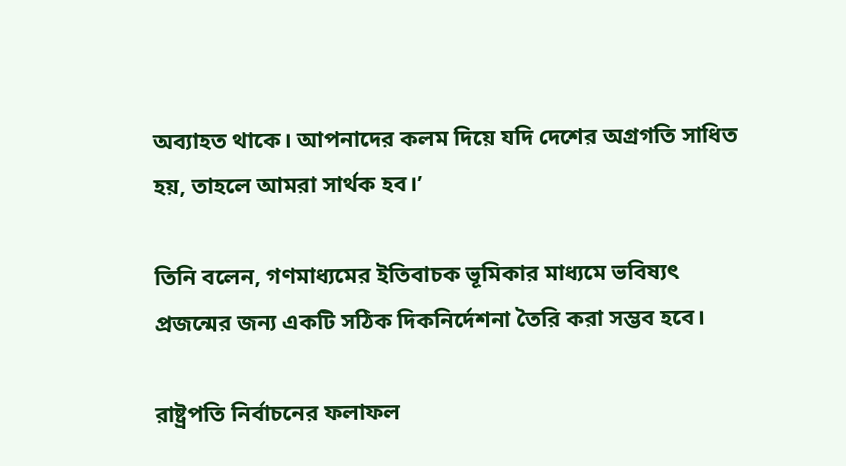অব্যাহত থাকে। আপনাদের কলম দিয়ে যদি দেশের অগ্রগতি সাধিত হয়, তাহলে আমরা সার্থক হব।’

তিনি বলেন, গণমাধ্যমের ইতিবাচক ভূমিকার মাধ্যমে ভবিষ্যৎ প্রজন্মের জন্য একটি সঠিক দিকনির্দেশনা তৈরি করা সম্ভব হবে।

রাষ্ট্রপতি নির্বাচনের ফলাফল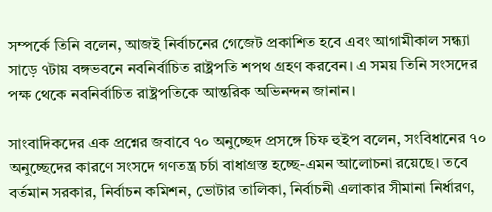সম্পর্কে তিনি বলেন, আজই নির্বাচনের গেজেট প্রকাশিত হবে এবং আগামীকাল সন্ধ্যা সাড়ে ৭টায় বঙ্গভবনে নবনির্বাচিত রাষ্ট্রপতি শপথ গ্রহণ করবেন। এ সময় তিনি সংসদের পক্ষ থেকে নবনির্বাচিত রাষ্ট্রপতিকে আন্তরিক অভিনন্দন জানান।

সাংবাদিকদের এক প্রশ্নের জবাবে ৭০ অনুচ্ছেদ প্রসঙ্গে চিফ হুইপ বলেন, সংবিধানের ৭০ অনুচ্ছেদের কারণে সংসদে গণতন্ত্র চর্চা বাধাগ্রস্ত হচ্ছে-এমন আলোচনা রয়েছে। তবে বর্তমান সরকার, নির্বাচন কমিশন, ভোটার তালিকা, নির্বাচনী এলাকার সীমানা নির্ধারণ,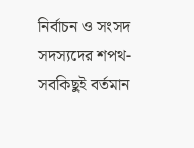নির্বাচন ও সংসদ সদস্যদের শপথ-সবকিছুই বর্তমান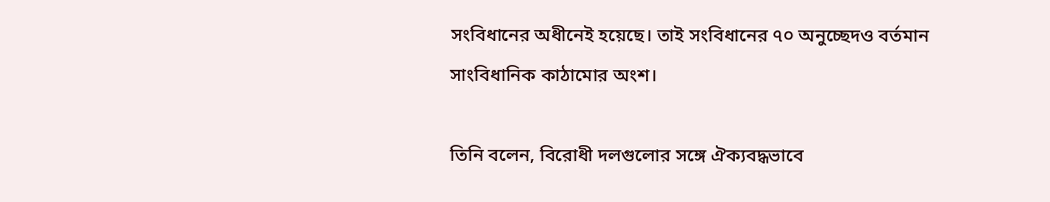সংবিধানের অধীনেই হয়েছে। তাই সংবিধানের ৭০ অনুচ্ছেদও বর্তমান সাংবিধানিক কাঠামোর অংশ।

তিনি বলেন, বিরোধী দলগুলোর সঙ্গে ঐক্যবদ্ধভাবে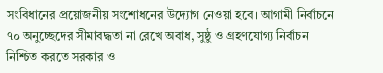সংবিধানের প্রয়োজনীয় সংশোধনের উদ্যোগ নেওয়া হবে। আগামী নির্বাচনে ৭০ অনুচ্ছেদের সীমাবদ্ধতা না রেখে অবাধ, সুষ্ঠু ও গ্রহণযোগ্য নির্বাচন নিশ্চিত করতে সরকার ও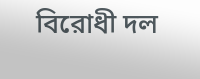বিরোধী দল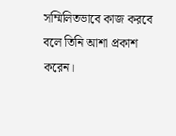সম্মিলিতভাবে কাজ করবে বলে তিনি আশা প্রকাশ করেন।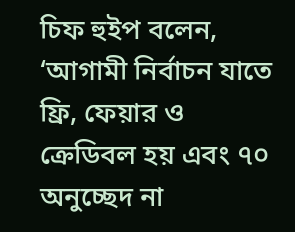চিফ হুইপ বলেন, ‘আগামী নির্বাচন যাতে ফ্রি, ফেয়ার ও ক্রেডিবল হয় এবং ৭০ অনুচ্ছেদ না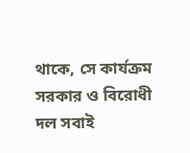থাকে, সে কার্যক্রম সরকার ও বিরোধী দল সবাই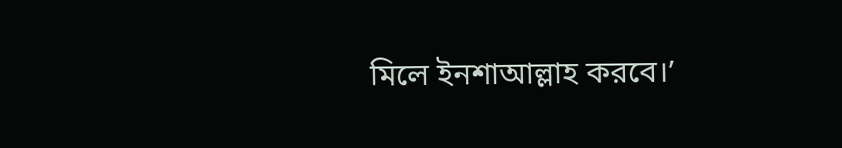মিলে ইনশাআল্লাহ করবে।’